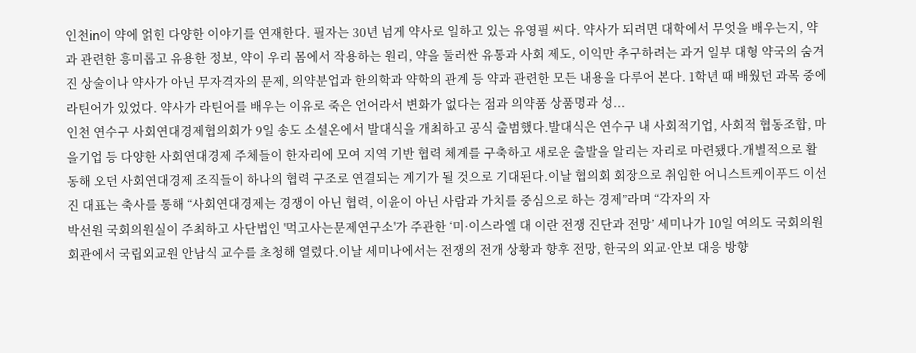인천in이 약에 얽힌 다양한 이야기를 연재한다. 필자는 30년 넘게 약사로 일하고 있는 유영필 씨다. 약사가 되려면 대학에서 무엇을 배우는지, 약과 관련한 흥미롭고 유용한 정보, 약이 우리 몸에서 작용하는 원리, 약을 둘러싼 유통과 사회 제도, 이익만 추구하려는 과거 일부 대형 약국의 숨겨진 상술이나 약사가 아닌 무자격자의 문제, 의약분업과 한의학과 약학의 관계 등 약과 관련한 모든 내용을 다루어 본다. 1학년 때 배웠던 과목 중에 라틴어가 있었다. 약사가 라틴어를 배우는 이유로 죽은 언어라서 변화가 없다는 점과 의약품 상품명과 성...
인천 연수구 사회연대경제협의회가 9일 송도 소셜온에서 발대식을 개최하고 공식 출범했다.발대식은 연수구 내 사회적기업, 사회적 협동조합, 마을기업 등 다양한 사회연대경제 주체들이 한자리에 모여 지역 기반 협력 체계를 구축하고 새로운 출발을 알리는 자리로 마련됐다.개별적으로 활동해 오던 사회연대경제 조직들이 하나의 협력 구조로 연결되는 계기가 될 것으로 기대된다.이날 협의회 회장으로 취임한 어니스트케이푸드 이선진 대표는 축사를 통해 “사회연대경제는 경쟁이 아닌 협력, 이윤이 아닌 사람과 가치를 중심으로 하는 경제”라며 “각자의 자
박선원 국회의원실이 주최하고 사단법인 '먹고사는문제연구소'가 주관한 ‘미·이스라엘 대 이란 전쟁 진단과 전망’ 세미나가 10일 여의도 국회의원 회관에서 국립외교원 안남식 교수를 초청해 열렸다.이날 세미나에서는 전쟁의 전개 상황과 향후 전망, 한국의 외교·안보 대응 방향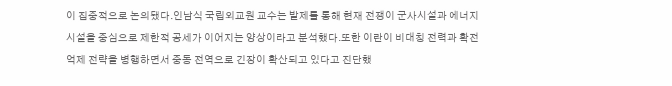이 집중적으로 논의됐다.인남식 국립외교원 교수는 발제를 통해 현재 전쟁이 군사시설과 에너지 시설을 중심으로 제한적 공세가 이어지는 양상이라고 분석했다.또한 이란이 비대칭 전력과 확전 억제 전략을 병행하면서 중동 전역으로 긴장이 확산되고 있다고 진단했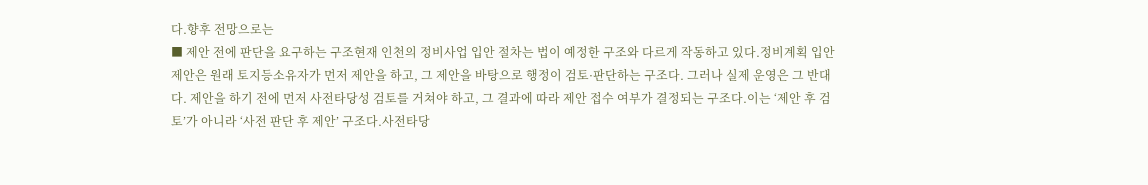다.향후 전망으로는
■ 제안 전에 판단을 요구하는 구조현재 인천의 정비사업 입안 절차는 법이 예정한 구조와 다르게 작동하고 있다.정비계획 입안 제안은 원래 토지등소유자가 먼저 제안을 하고, 그 제안을 바탕으로 행정이 검토·판단하는 구조다. 그러나 실제 운영은 그 반대다. 제안을 하기 전에 먼저 사전타당성 검토를 거쳐야 하고, 그 결과에 따라 제안 접수 여부가 결정되는 구조다.이는 ‘제안 후 검토’가 아니라 ‘사전 판단 후 제안’ 구조다.사전타당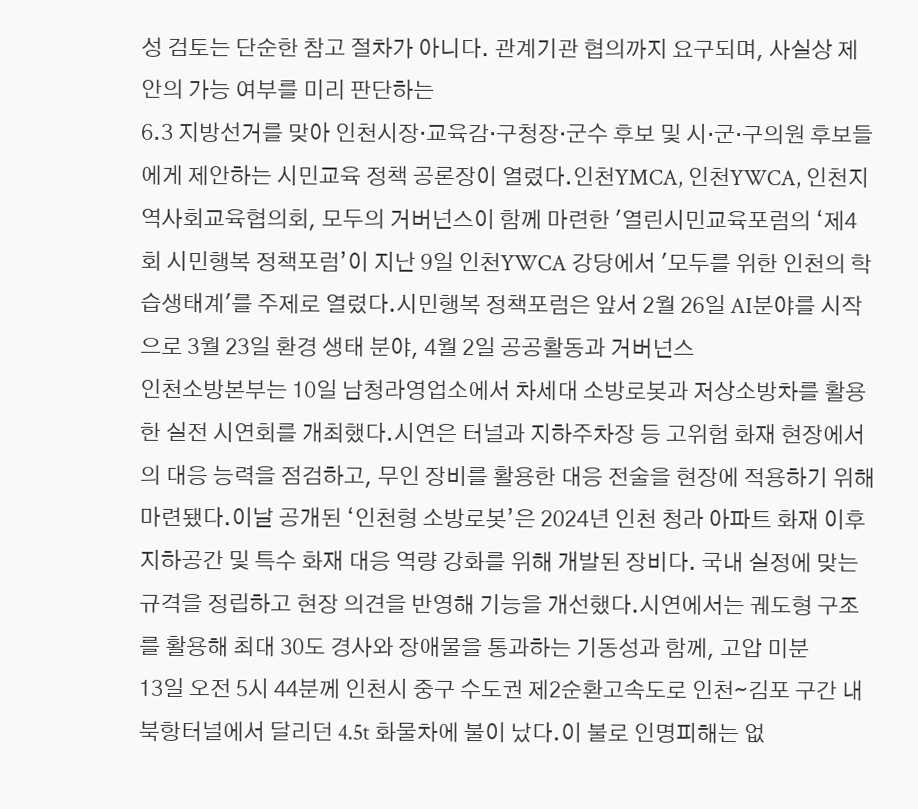성 검토는 단순한 참고 절차가 아니다. 관계기관 협의까지 요구되며, 사실상 제안의 가능 여부를 미리 판단하는
6.3 지방선거를 맞아 인천시장·교육감·구청장·군수 후보 및 시·군·구의원 후보들에게 제안하는 시민교육 정책 공론장이 열렸다.인천YMCA, 인천YWCA, 인천지역사회교육협의회, 모두의 거버넌스이 함께 마련한 '열린시민교육포럼의 ‘제4회 시민행복 정책포럼’이 지난 9일 인천YWCA 강당에서 '모두를 위한 인천의 학습생태계'를 주제로 열렸다.시민행복 정책포럼은 앞서 2월 26일 AI분야를 시작으로 3월 23일 환경 생태 분야, 4월 2일 공공활동과 거버넌스
인천소방본부는 10일 남청라영업소에서 차세대 소방로봇과 저상소방차를 활용한 실전 시연회를 개최했다.시연은 터널과 지하주차장 등 고위험 화재 현장에서의 대응 능력을 점검하고, 무인 장비를 활용한 대응 전술을 현장에 적용하기 위해 마련됐다.이날 공개된 ‘인천형 소방로봇’은 2024년 인천 청라 아파트 화재 이후 지하공간 및 특수 화재 대응 역량 강화를 위해 개발된 장비다. 국내 실정에 맞는 규격을 정립하고 현장 의견을 반영해 기능을 개선했다.시연에서는 궤도형 구조를 활용해 최대 30도 경사와 장애물을 통과하는 기동성과 함께, 고압 미분
13일 오전 5시 44분께 인천시 중구 수도권 제2순환고속도로 인천∼김포 구간 내 북항터널에서 달리던 4.5t 화물차에 불이 났다.이 불로 인명피해는 없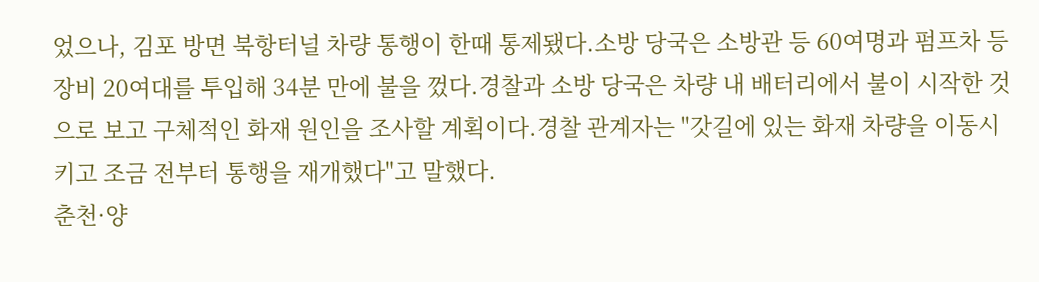었으나, 김포 방면 북항터널 차량 통행이 한때 통제됐다.소방 당국은 소방관 등 60여명과 펌프차 등 장비 20여대를 투입해 34분 만에 불을 껐다.경찰과 소방 당국은 차량 내 배터리에서 불이 시작한 것으로 보고 구체적인 화재 원인을 조사할 계획이다.경찰 관계자는 "갓길에 있는 화재 차량을 이동시키고 조금 전부터 통행을 재개했다"고 말했다.
춘천·양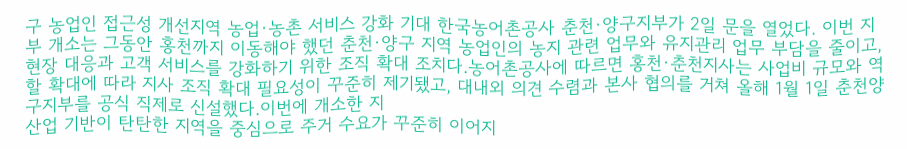구 농업인 접근성 개선지역 농업·농촌 서비스 강화 기대 한국농어촌공사 춘천·양구지부가 2일 문을 열었다. 이번 지부 개소는 그동안 홍천까지 이동해야 했던 춘천·양구 지역 농업인의 농지 관련 업무와 유지관리 업무 부담을 줄이고, 현장 대응과 고객 서비스를 강화하기 위한 조직 확대 조치다.농어촌공사에 따르면 홍천·춘천지사는 사업비 규모와 역할 확대에 따라 지사 조직 확대 필요성이 꾸준히 제기됐고, 대내외 의견 수렴과 본사 협의를 거쳐 올해 1월 1일 춘천양구지부를 공식 직제로 신설했다.이번에 개소한 지
산업 기반이 탄탄한 지역을 중심으로 주거 수요가 꾸준히 이어지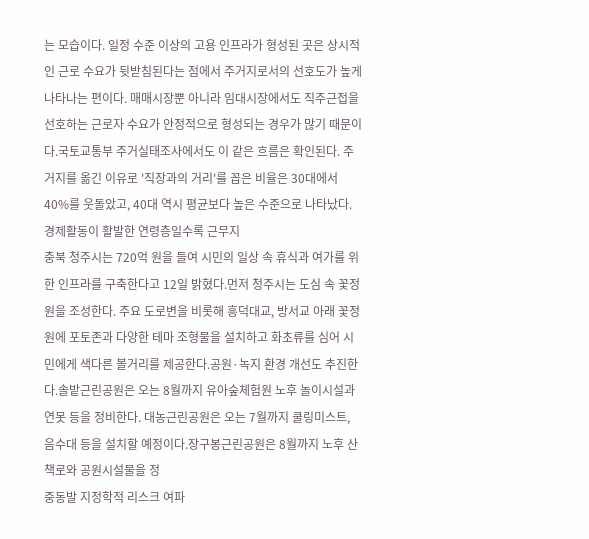는 모습이다. 일정 수준 이상의 고용 인프라가 형성된 곳은 상시적인 근로 수요가 뒷받침된다는 점에서 주거지로서의 선호도가 높게 나타나는 편이다. 매매시장뿐 아니라 임대시장에서도 직주근접을 선호하는 근로자 수요가 안정적으로 형성되는 경우가 많기 때문이다.국토교통부 주거실태조사에서도 이 같은 흐름은 확인된다. 주거지를 옮긴 이유로 '직장과의 거리'를 꼽은 비율은 30대에서 40%를 웃돌았고, 40대 역시 평균보다 높은 수준으로 나타났다. 경제활동이 활발한 연령층일수록 근무지
충북 청주시는 720억 원을 들여 시민의 일상 속 휴식과 여가를 위한 인프라를 구축한다고 12일 밝혔다.먼저 청주시는 도심 속 꽃정원을 조성한다. 주요 도로변을 비롯해 흥덕대교, 방서교 아래 꽃정원에 포토존과 다양한 테마 조형물을 설치하고 화초류를 심어 시민에게 색다른 볼거리를 제공한다.공원·녹지 환경 개선도 추진한다.솔밭근린공원은 오는 8월까지 유아숲체험원 노후 놀이시설과 연못 등을 정비한다. 대농근린공원은 오는 7월까지 쿨링미스트, 음수대 등을 설치할 예정이다.장구봉근린공원은 8월까지 노후 산책로와 공원시설물을 정
중동발 지정학적 리스크 여파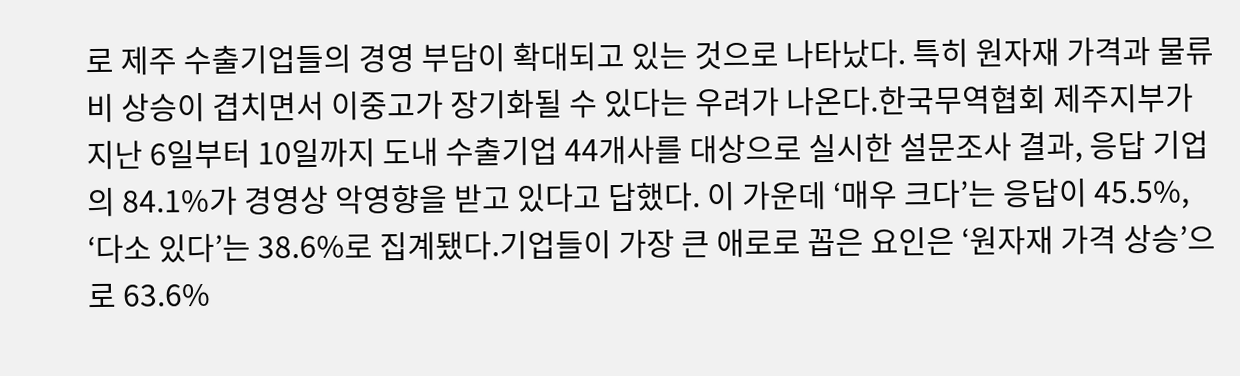로 제주 수출기업들의 경영 부담이 확대되고 있는 것으로 나타났다. 특히 원자재 가격과 물류비 상승이 겹치면서 이중고가 장기화될 수 있다는 우려가 나온다.한국무역협회 제주지부가 지난 6일부터 10일까지 도내 수출기업 44개사를 대상으로 실시한 설문조사 결과, 응답 기업의 84.1%가 경영상 악영향을 받고 있다고 답했다. 이 가운데 ‘매우 크다’는 응답이 45.5%, ‘다소 있다’는 38.6%로 집계됐다.기업들이 가장 큰 애로로 꼽은 요인은 ‘원자재 가격 상승’으로 63.6%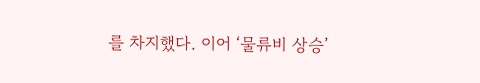를 차지했다. 이어 ‘물류비 상승’